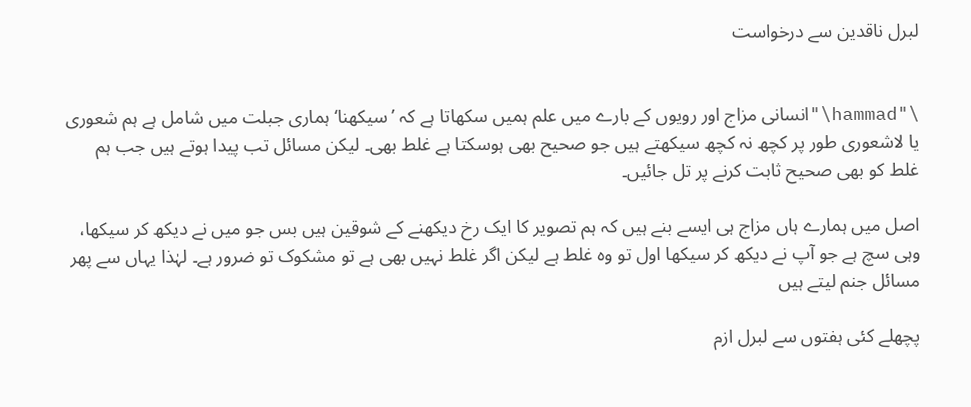لبرل ناقدین سے درخواست


\"hammad\"انسانی مزاج اور رویوں کے بارے میں علم ہمیں سکھاتا ہے کہ ’سیکھنا‘ ہماری جبلت میں شامل ہے ہم شعوری یا لاشعوری طور پر کچھ نہ کچھ سیکھتے ہیں جو صحیح بھی ہوسکتا ہے غلط بھی۔ لیکن مسائل تب پیدا ہوتے ہیں جب ہم غلط کو بھی صحیح ثابت کرنے پر تل جائیں۔

اصل میں ہمارے ہاں مزاج ہی ایسے بنے ہیں کہ ہم تصویر کا ایک رخ دیکھنے کے شوقین ہیں بس جو میں نے دیکھ کر سیکھا، وہی سچ ہے جو آپ نے دیکھ کر سیکھا اول تو وہ غلط ہے لیکن اگر غلط نہیں بھی ہے تو مشکوک تو ضرور ہے۔ لہٰذا یہاں سے پھر مسائل جنم لیتے ہیں

پچھلے کئی ہفتوں سے لبرل ازم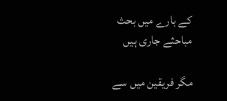کے بارے میں بحث مباحثے جاری ہیں

مگر فریقین میں سے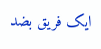ایک فریق بضد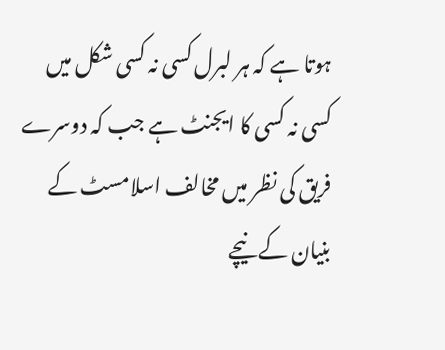ہوتا ہے کہ ہر لبرل کسی نہ کسی شکل میں کسی نہ کسی کا ایجنٹ ہے جب کہ دوسرے فریق کی نظر میں مخالف اسلامسٹ کے بنیان کے نیچے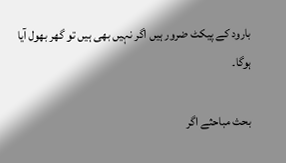بارود کے پیکٹ ضرور ہیں اگر نہیں بھی ہیں تو گھر بھول آیا ہوگا۔

بحث مباحثے اگر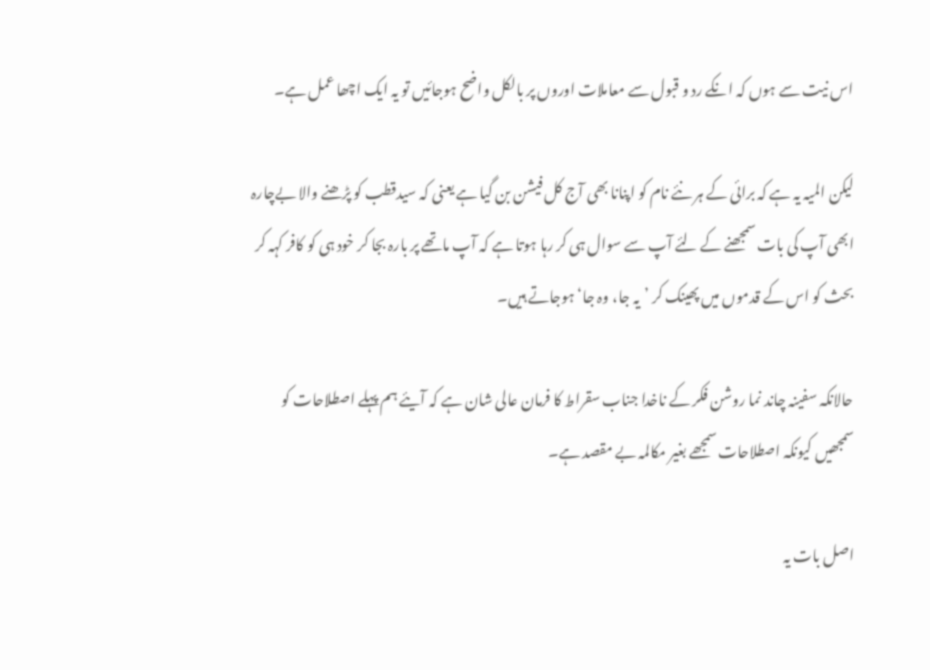اس نیت سے ہوں کہ انکے رد و قبول سے معاملات اوروں پر بالکل واضح ہوجائیں تو یہ ایک اچھا عمل ہے۔

لیکن المیہ یہ ہے کہ برائی کے ہر نئے نام کو اپنانا بھی آج کل فیشن بن گیا ہے یعنی کہ سیدقطب کو پڑھنے والا بےچارہ ابھی آپ کی بات سمجھنے کے لئے آپ سے سوال ہی کر رہا ہوتا ہے کہ آپ ماتھے پر بارہ بجا کر خود ہی کو کافر کہہ کر بحث کو اس کے قدموں میں پھینک کر ’یہ جا، وہ جا‘ ہوجاتے ہیں۔

حالانکہ سفینہ چاند نما روشن فکر کے ناخدا جناب سقراط کا فرمان عالی شان ہے کہ آیئے ہم پہلے اصطلاحات کو سمجھیں کیونکہ اصطلاحات سمجھے بغیر مکالمہ بے مقصد ہے۔

اصل بات یہ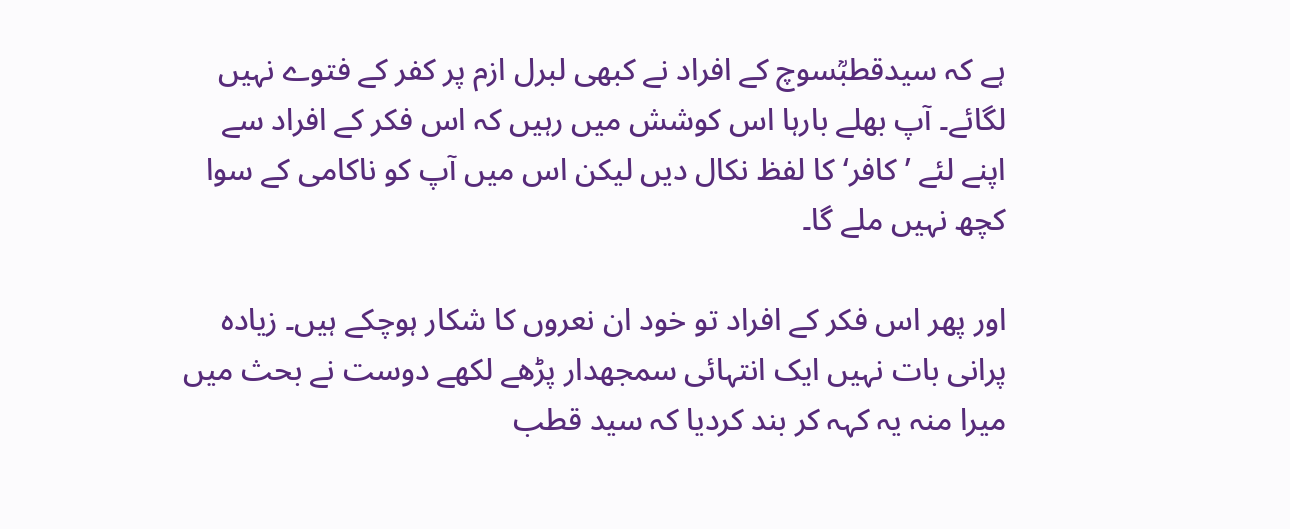ہے کہ سیدقطبؒسوچ کے افراد نے کبھی لبرل ازم پر کفر کے فتوے نہیں لگائے۔ آپ بھلے بارہا اس کوشش میں رہیں کہ اس فکر کے افراد سے اپنے لئے ’کافر‘کا لفظ نکال دیں لیکن اس میں آپ کو ناکامی کے سوا کچھ نہیں ملے گا۔

اور پھر اس فکر کے افراد تو خود ان نعروں کا شکار ہوچکے ہیں۔ زیادہ پرانی بات نہیں ایک انتہائی سمجھدار پڑھے لکھے دوست نے بحث میں میرا منہ یہ کہہ کر بند کردیا کہ سید قطب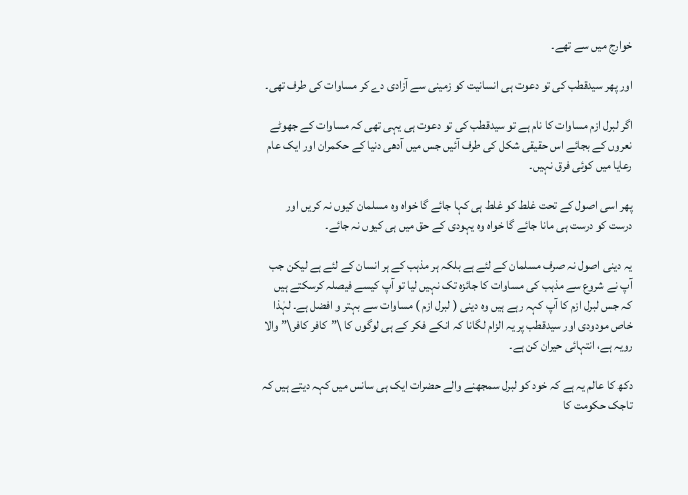خوارج میں سے تھے۔

اور پھر سیدقطب کی تو دعوت ہی انسانیت کو زمینی سے آزادی دے کر مساوات کی طرف تھی۔

اگر لبرل ازم مساوات کا نام ہے تو سیدقطب کی تو دعوت ہی یہی تھی کہ مساوات کے جھوٹے نعروں کے بجائے اس حقیقی شکل کی طرف آئیں جس میں آدھی دنیا کے حکمران اور ایک عام رعایا میں کوئی فرق نہیں۔

پھر اسی اصول کے تحت غلط کو غلط ہی کہا جائے گا خواہ وہ مسلمان کیوں نہ کریں اور درست کو درست ہی مانا جائے گا خواہ وہ یہودی کے حق میں ہی کیوں نہ جائے۔

یہ دینی اصول نہ صرف مسلمان کے لئے ہے بلکہ ہر مذہب کے ہر انسان کے لئے ہے لیکن جب آپ نے شروع سے مذہب کی مساوات کا جائزہ تک نہیں لیا تو آپ کیسے فیصلہ کرسکتے ہیں کہ جس لبرل ازم کا آپ کہہ رہے ہیں وہ دینی ( لبرل ازم ) مساوات سے بہتر و افضل ہے۔ لہٰذا خاص مودودی اور سیدقطب پر یہ الزام لگانا کہ انکے فکر کے ہی لوگوں کا \”کافر کافر\” والا رویہ ہے، انتہائی حیران کن ہے۔

دکھ کا عالم یہ ہے کہ خود کو لبرل سمجھنے والے حضرات ایک ہی سانس میں کہہ دیتے ہیں کہ تاجک حکومت کا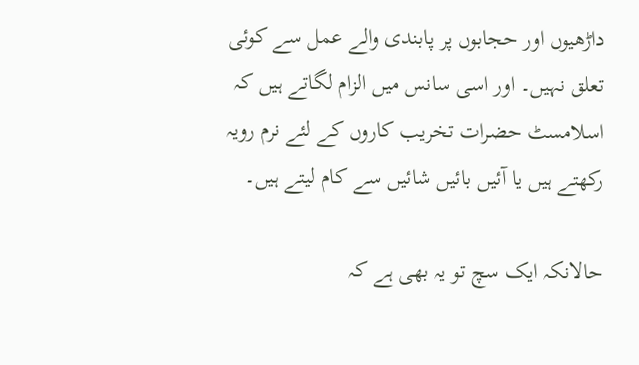داڑھیوں اور حجابوں پر پابندی والے عمل سے کوئی تعلق نہیں۔ اور اسی سانس میں الزام لگاتے ہیں کہ اسلامسٹ حضرات تخریب کاروں کے لئے نرم رویہ رکھتے ہیں یا آئیں بائیں شائیں سے کام لیتے ہیں۔

حالانکہ ایک سچ تو یہ بھی ہے کہ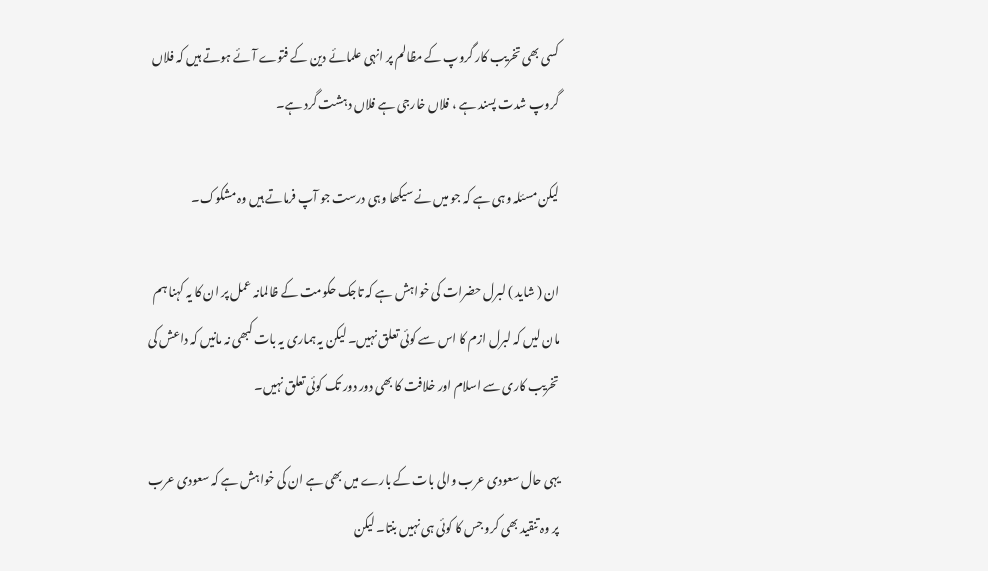کسی بھی تخریب کار گروپ کے مظالم پر انہی علمائے دین کے فتوے آئے ہوتے ہیں کہ فلاں گروپ شدت پسند ہے ، فلاں خارجی ہے فلاں دہشت گرد ہے۔

لیکن مسئلہ وہی ہے کہ جو میں نے سیکھا وہی درست جو آپ فرماتے ہیں وہ مشکوک۔

ان ( شاید ) لبرل حضرات کی خواہش ہے کہ تاجک حکومت کے ظالمانہ عمل پر ان کا یہ کہنا ہم مان لیں کہ لبرل ازم کا اس سے کوئی تعلق نہیں۔ لیکن یہ ہماری یہ بات کبھی نہ مانیں کہ داعش کی تخریب کاری سے اسلام اور خلافت کا بھی دور دور تک کوئی تعلق نہیں۔

یہی حال سعودی عرب والی بات کے بارے میں بھی ہے ان کی خواہش ہے کہ سعودی عرب پر وہ تنقید بھی کرو جس کا کوئی ہی نہیں بنتا۔ لیکن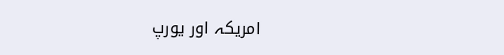امریکہ اور یورپ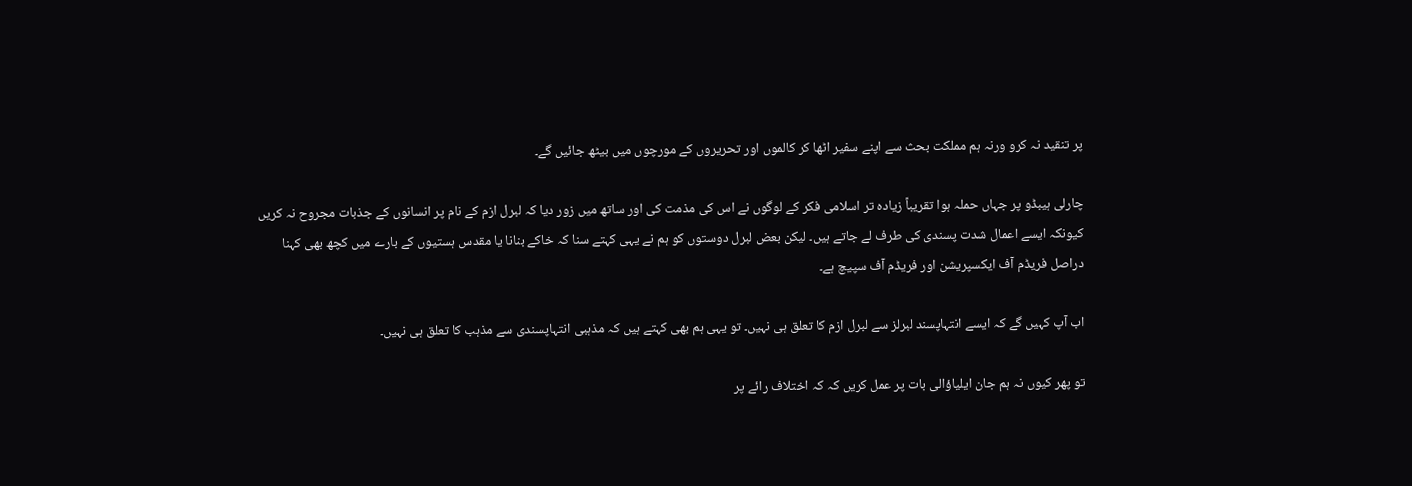پر تنقید نہ کرو ورنہ ہم مملکت بحث سے اپنے سفیر اٹھا کر کالموں اور تحریروں کے مورچوں میں بیٹھ جائیں گے۔

چارلی ہیبڈو پر جہاں حملہ ہوا تقریباً زیادہ تر اسلامی فکر کے لوگوں نے اس کی مذمت کی اور ساتھ میں زور دیا کہ لبرل ازم کے نام پر انسانوں کے جذبات مجروح نہ کریں کیونکہ ایسے اعمال شدت پسندی کی طرف لے جاتے ہیں۔ لیکن بعض لبرل دوستوں کو ہم نے یہی کہتے سنا کہ خاکے بنانا یا مقدس ہستیوں کے بارے میں کچھ بھی کہنا دراصل فریڈم آف ایکسپریشن اور فریڈم آف سپیچ ہے۔

اب آپ کہیں گے کہ ایسے انتہاپسند لبرلز سے لبرل ازم کا تعلق ہی نہیں۔ تو یہی ہم بھی کہتے ہیں کہ مذہبی انتہاپسندی سے مذہب کا تعلق ہی نہیں۔

تو پھر کیوں نہ ہم جان ایلیاؤالی بات پر عمل کریں کہ کہ اختلاف رائے پر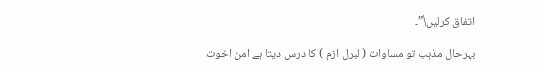اتفاق کرلیں\”۔

بہرحال مذہب تو مساوات ( لبرل ازم ) کا درس دیتا ہے امن اخوت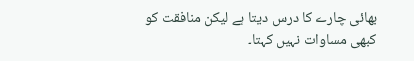بھائی چارے کا درس دیتا ہے لیکن منافقت کو کبھی مساوات نہیں کہتا۔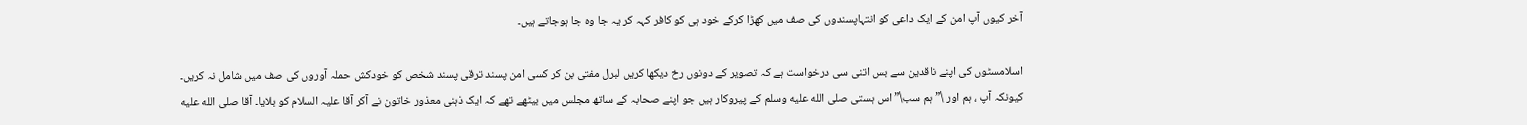آخر کیوں آپ امن کے ایک داعی کو انتہاپسندوں کی صف میں کھڑا کرکے خود ہی کو کافر کہہ کر یہ جا وہ جا ہوجاتے ہیں۔

اسلامسٹوں کی اپنے ناقدین سے بس اتنی سی درخواست ہے کہ تصویر کے دونوں رخ دیکھا کریں لبرل مفتی بن کر کسی امن پسند ترقی پسند شخص کو خودکش حملہ آوروں کی صف میں شامل نہ کریں۔ کیونکہ آپ ، ہم اور \”ہم سب\” اس ہستی صلى الله عليه وسلم کے پیروکار ہیں جو اپنے صحابہ کے ساتھ مجلس میں بیٹھے تھے کہ ایک ذہنی معذور خاتون نے آکر آقا علیہ السلام کو بلایا۔ آقا صلى الله عليه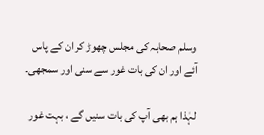وسلم صحابہ کی مجلس چھوڑ کر ان کے پاس آئے اور ان کی بات غور سے سنی اور سمجھی۔

لہٰذا ہم بھی آپ کی بات سنیں گے ، بہت غور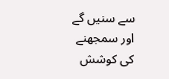سے سنیں گے اور سمجھنے کی کوشش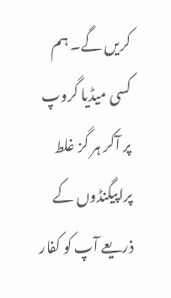کریں گے۔ ہم کسی میڈیا گروپ پر آکر ہر گز غلط پراپیگنڈوں کے ذریعے آپ کو کفار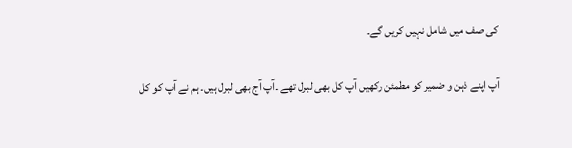کی صف میں شامل نہیں کریں گے۔

آپ اپنے ذہن و ضمیر کو مطمئن رکھیں آپ کل بھی لبرل تھے ۔آپ آج بھی لبرل ہیں۔ ہم نے آپ کو کل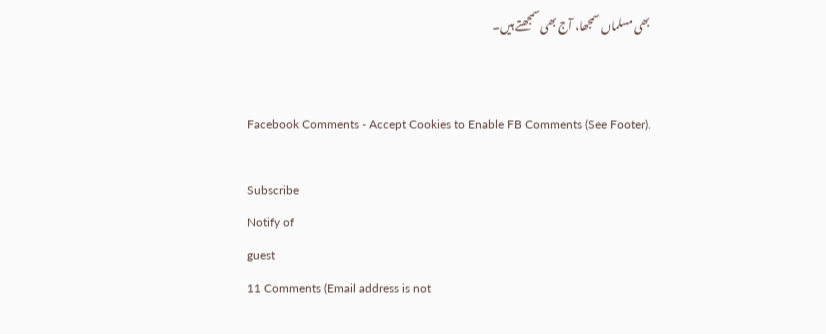بھی مسلماں سمجھا، آج بھی سمجھتے ہیں۔


Facebook Comments - Accept Cookies to Enable FB Comments (See Footer).

Subscribe
Notify of
guest
11 Comments (Email address is not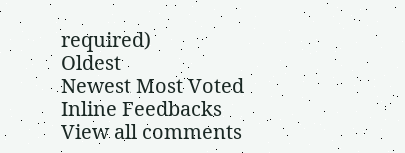required)
Oldest
Newest Most Voted
Inline Feedbacks
View all comments